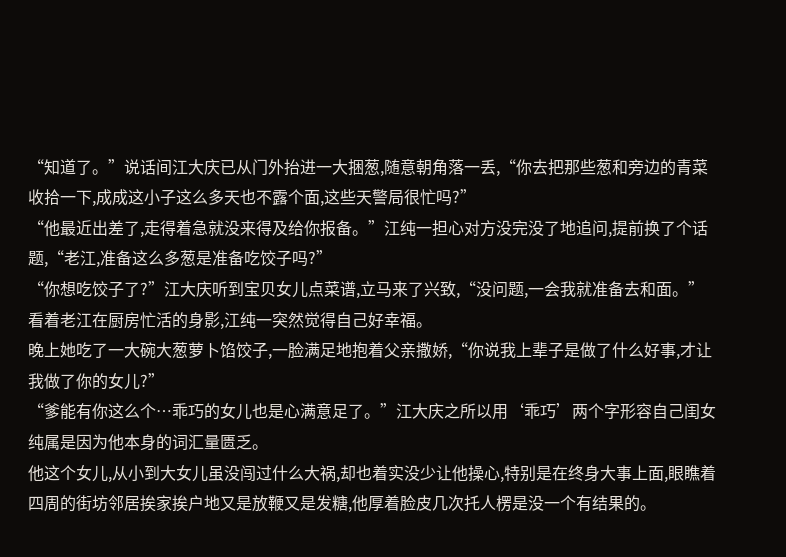“知道了。”说话间江大庆已从门外抬进一大捆葱,随意朝角落一丢,“你去把那些葱和旁边的青菜收拾一下,成成这小子这么多天也不露个面,这些天警局很忙吗?”
“他最近出差了,走得着急就没来得及给你报备。”江纯一担心对方没完没了地追问,提前换了个话题,“老江,准备这么多葱是准备吃饺子吗?”
“你想吃饺子了?”江大庆听到宝贝女儿点菜谱,立马来了兴致,“没问题,一会我就准备去和面。”
看着老江在厨房忙活的身影,江纯一突然觉得自己好幸福。
晚上她吃了一大碗大葱萝卜馅饺子,一脸满足地抱着父亲撒娇,“你说我上辈子是做了什么好事,才让我做了你的女儿?”
“爹能有你这么个…乖巧的女儿也是心满意足了。”江大庆之所以用‘乖巧’两个字形容自己闺女纯属是因为他本身的词汇量匮乏。
他这个女儿,从小到大女儿虽没闯过什么大祸,却也着实没少让他操心,特别是在终身大事上面,眼瞧着四周的街坊邻居挨家挨户地又是放鞭又是发糖,他厚着脸皮几次托人楞是没一个有结果的。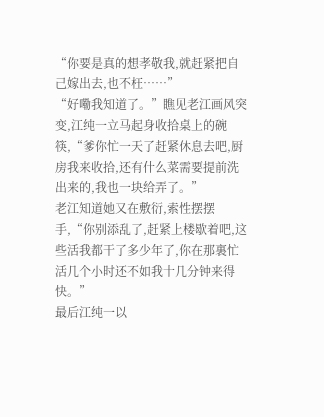“你要是真的想孝敬我,就赶紧把自己嫁出去,也不枉……”
“好嘞我知道了。”瞧见老江画风突变,江纯一立马起身收拾桌上的碗筷,“爹你忙一天了赶紧休息去吧,厨房我来收拾,还有什么菜需要提前洗出来的,我也一块给弄了。”
老江知道她又在敷衍,索性摆摆手,“你别添乱了,赶紧上楼歇着吧,这些活我都干了多少年了,你在那裏忙活几个小时还不如我十几分钟来得快。”
最后江纯一以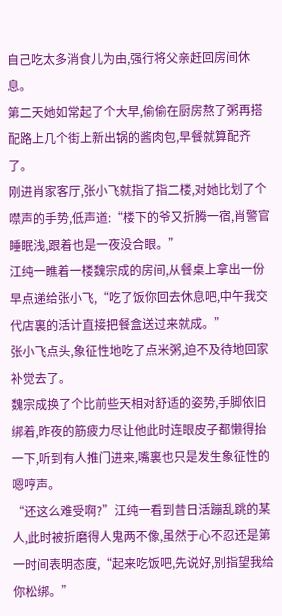自己吃太多消食儿为由,强行将父亲赶回房间休息。
第二天她如常起了个大早,偷偷在厨房熬了粥再搭配路上几个街上新出锅的酱肉包,早餐就算配齐了。
刚进肖家客厅,张小飞就指了指二楼,对她比划了个噤声的手势,低声道:“楼下的爷又折腾一宿,肖警官睡眠浅,跟着也是一夜没合眼。”
江纯一瞧着一楼魏宗成的房间,从餐桌上拿出一份早点递给张小飞,“吃了饭你回去休息吧,中午我交代店裏的活计直接把餐盒送过来就成。”
张小飞点头,象征性地吃了点米粥,迫不及待地回家补觉去了。
魏宗成换了个比前些天相对舒适的姿势,手脚依旧绑着,昨夜的筋疲力尽让他此时连眼皮子都懒得抬一下,听到有人推门进来,嘴裏也只是发生象征性的嗯哼声。
“还这么难受啊?”江纯一看到昔日活蹦乱跳的某人,此时被折磨得人鬼两不像,虽然于心不忍还是第一时间表明态度,“起来吃饭吧,先说好,别指望我给你松绑。”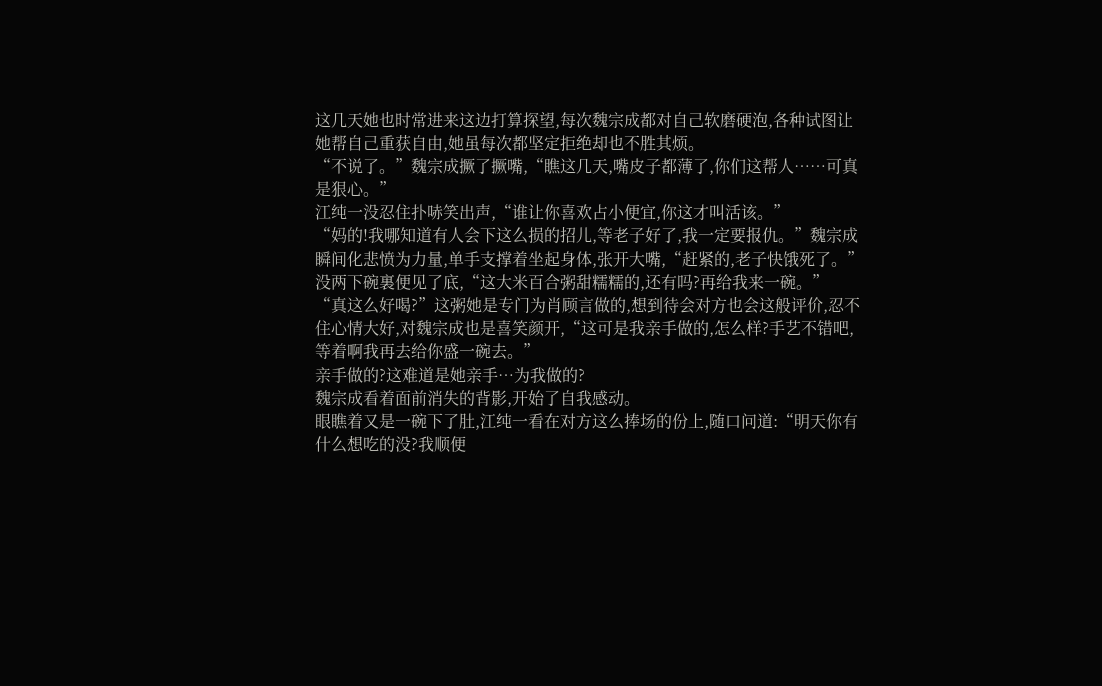这几天她也时常进来这边打算探望,每次魏宗成都对自己软磨硬泡,各种试图让她帮自己重获自由,她虽每次都坚定拒绝却也不胜其烦。
“不说了。”魏宗成撅了撅嘴,“瞧这几天,嘴皮子都薄了,你们这帮人……可真是狠心。”
江纯一没忍住扑哧笑出声,“谁让你喜欢占小便宜,你这才叫活该。”
“妈的!我哪知道有人会下这么损的招儿,等老子好了,我一定要报仇。”魏宗成瞬间化悲愤为力量,单手支撑着坐起身体,张开大嘴,“赶紧的,老子快饿死了。”
没两下碗裏便见了底,“这大米百合粥甜糯糯的,还有吗?再给我来一碗。”
“真这么好喝?”这粥她是专门为肖顾言做的,想到待会对方也会这般评价,忍不住心情大好,对魏宗成也是喜笑颜开,“这可是我亲手做的,怎么样?手艺不错吧,等着啊我再去给你盛一碗去。”
亲手做的?这难道是她亲手…为我做的?
魏宗成看着面前消失的背影,开始了自我感动。
眼瞧着又是一碗下了肚,江纯一看在对方这么捧场的份上,随口问道:“明天你有什么想吃的没?我顺便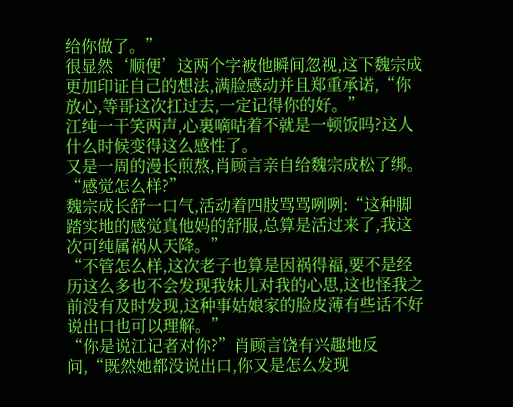给你做了。”
很显然‘顺便’这两个字被他瞬间忽视,这下魏宗成更加印证自己的想法,满脸感动并且郑重承诺,“你放心,等哥这次扛过去,一定记得你的好。”
江纯一干笑两声,心裏嘀咕着不就是一顿饭吗?这人什么时候变得这么感性了。
又是一周的漫长煎熬,肖顾言亲自给魏宗成松了绑。
“感觉怎么样?”
魏宗成长舒一口气,活动着四肢骂骂咧咧:“这种脚踏实地的感觉真他妈的舒服,总算是活过来了,我这次可纯属祸从天降。”
“不管怎么样,这次老子也算是因祸得福,要不是经历这么多也不会发现我妹儿对我的心思,这也怪我之前没有及时发现,这种事姑娘家的脸皮薄有些话不好说出口也可以理解。”
“你是说江记者对你?”肖顾言饶有兴趣地反问,“既然她都没说出口,你又是怎么发现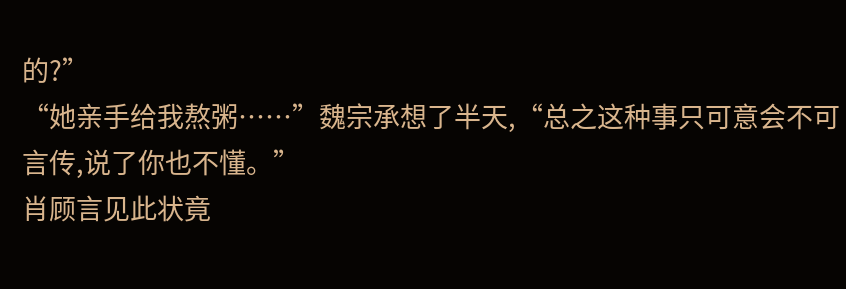的?”
“她亲手给我熬粥……”魏宗承想了半天,“总之这种事只可意会不可言传,说了你也不懂。”
肖顾言见此状竟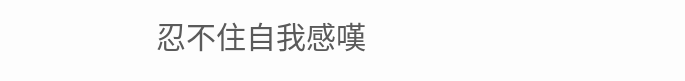忍不住自我感嘆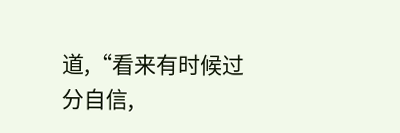道,“看来有时候过分自信,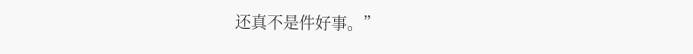还真不是件好事。”